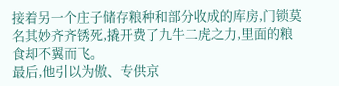接着另一个庄子储存粮种和部分收成的库房,门锁莫名其妙齐齐锈死,撬开费了九牛二虎之力,里面的粮食却不翼而飞。
最后,他引以为傲、专供京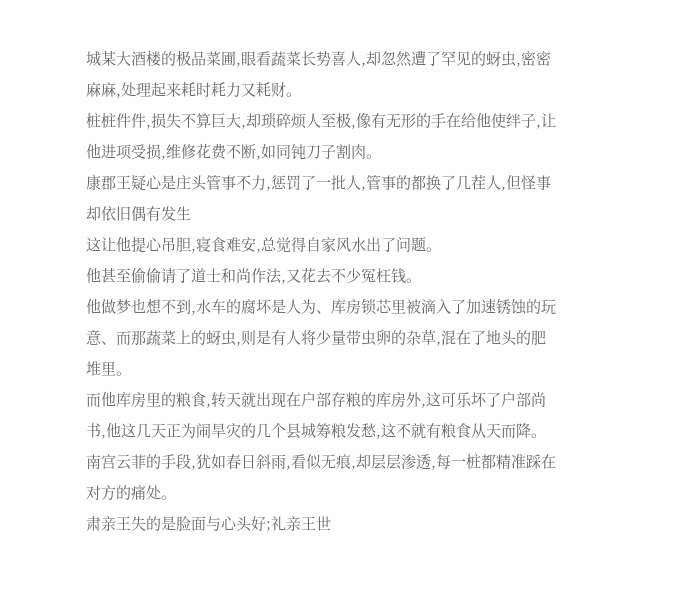城某大酒楼的极品菜圃,眼看蔬菜长势喜人,却忽然遭了罕见的蚜虫,密密麻麻,处理起来耗时耗力又耗财。
桩桩件件,损失不算巨大,却琐碎烦人至极,像有无形的手在给他使绊子,让他进项受损,维修花费不断,如同钝刀子割肉。
康郡王疑心是庄头管事不力,惩罚了一批人,管事的都换了几茬人,但怪事却依旧偶有发生
这让他提心吊胆,寝食难安,总觉得自家风水出了问题。
他甚至偷偷请了道士和尚作法,又花去不少冤枉钱。
他做梦也想不到,水车的腐坏是人为、库房锁芯里被滴入了加速锈蚀的玩意、而那蔬菜上的蚜虫,则是有人将少量带虫卵的杂草,混在了地头的肥堆里。
而他库房里的粮食,转天就出现在户部存粮的库房外,这可乐坏了户部尚书,他这几天正为闹旱灾的几个县城筹粮发愁,这不就有粮食从天而降。
南宫云菲的手段,犹如春日斜雨,看似无痕,却层层渗透,每一桩都精准踩在对方的痛处。
肃亲王失的是脸面与心头好;礼亲王世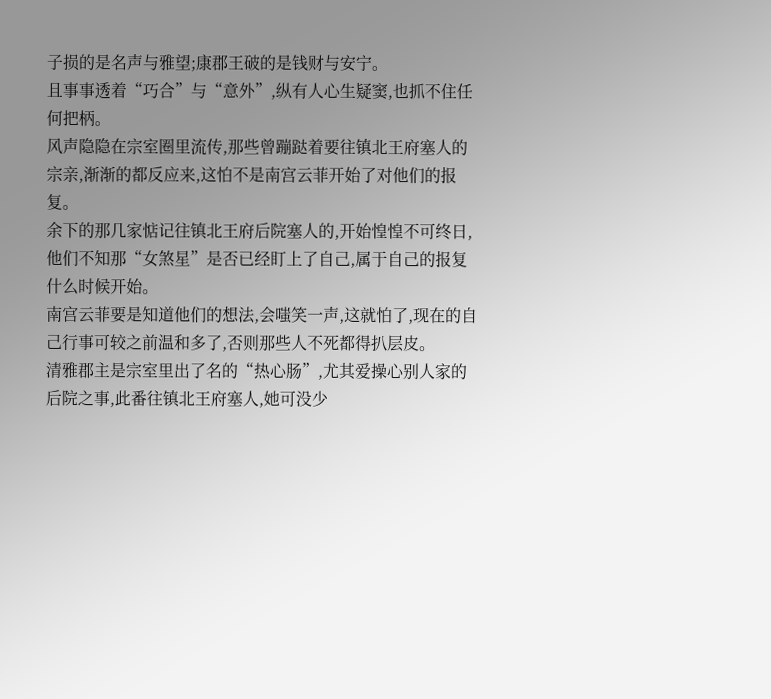子损的是名声与雅望;康郡王破的是钱财与安宁。
且事事透着“巧合”与“意外”,纵有人心生疑窦,也抓不住任何把柄。
风声隐隐在宗室圈里流传,那些曾蹦跶着要往镇北王府塞人的宗亲,渐渐的都反应来,这怕不是南宫云菲开始了对他们的报复。
余下的那几家惦记往镇北王府后院塞人的,开始惶惶不可终日,他们不知那“女煞星”是否已经盯上了自己,属于自己的报复什么时候开始。
南宫云菲要是知道他们的想法,会嗤笑一声,这就怕了,现在的自己行事可较之前温和多了,否则那些人不死都得扒层皮。
清雅郡主是宗室里出了名的“热心肠”,尤其爱操心别人家的后院之事,此番往镇北王府塞人,她可没少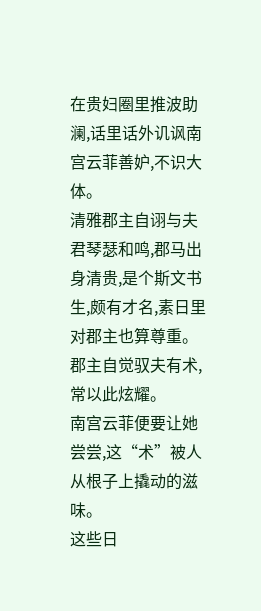在贵妇圈里推波助澜,话里话外讥讽南宫云菲善妒,不识大体。
清雅郡主自诩与夫君琴瑟和鸣,郡马出身清贵,是个斯文书生,颇有才名,素日里对郡主也算尊重。
郡主自觉驭夫有术,常以此炫耀。
南宫云菲便要让她尝尝,这“术”被人从根子上撬动的滋味。
这些日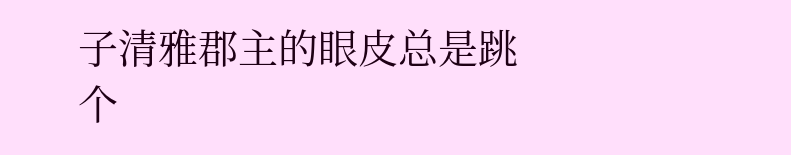子清雅郡主的眼皮总是跳个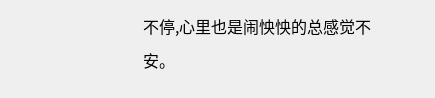不停,心里也是闹怏怏的总感觉不安。